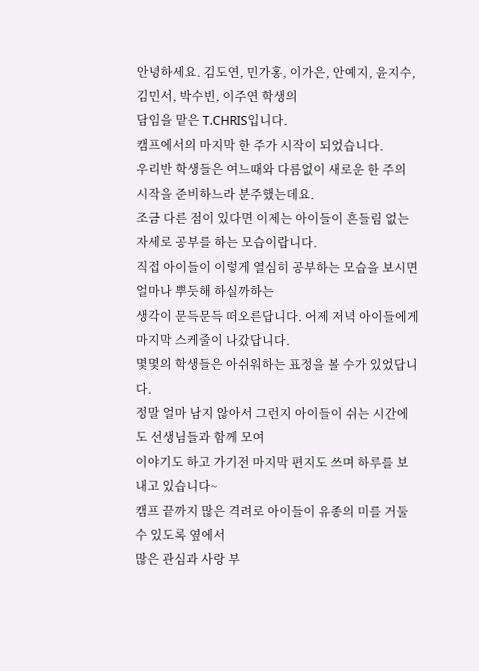안녕하세요. 김도연, 민가홍, 이가은, 안예지, 윤지수, 김민서, 박수빈, 이주연 학생의
담임을 맡은 T.CHRIS입니다.
캠프에서의 마지막 한 주가 시작이 되었습니다.
우리반 학생들은 여느때와 다름없이 새로운 한 주의 시작을 준비하느라 분주했는데요.
조금 다른 점이 있다면 이제는 아이들이 흔들림 없는 자세로 공부를 하는 모습이랍니다.
직접 아이들이 이렇게 열심히 공부하는 모습을 보시면 얼마나 뿌듯해 하실까하는
생각이 문득문득 떠오른답니다. 어제 저녁 아이들에게 마지막 스케줄이 나갔답니다.
몇몇의 학생들은 아쉬워하는 표정을 볼 수가 있었답니다.
정말 얼마 남지 않아서 그런지 아이들이 쉬는 시간에도 선생님들과 함께 모여
이야기도 하고 가기전 마지막 편지도 쓰며 하루를 보내고 있습니다~
캠프 끝까지 많은 격려로 아이들이 유종의 미를 거둘 수 있도록 옆에서
많은 관심과 사랑 부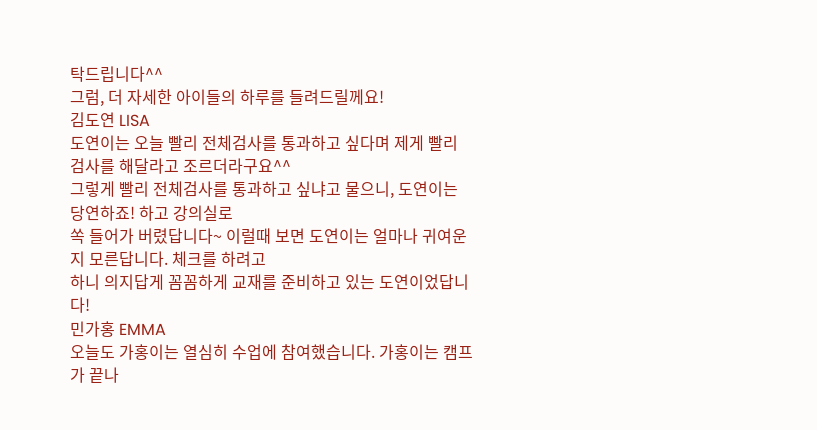탁드립니다^^
그럼, 더 자세한 아이들의 하루를 들려드릴께요!
김도연 LISA
도연이는 오늘 빨리 전체검사를 통과하고 싶다며 제게 빨리 검사를 해달라고 조르더라구요^^
그렇게 빨리 전체검사를 통과하고 싶냐고 물으니, 도연이는 당연하죠! 하고 강의실로
쏙 들어가 버렸답니다~ 이럴때 보면 도연이는 얼마나 귀여운지 모른답니다. 체크를 하려고
하니 의지답게 꼼꼼하게 교재를 준비하고 있는 도연이었답니다!
민가홍 EMMA
오늘도 가홍이는 열심히 수업에 참여했습니다. 가홍이는 캠프가 끝나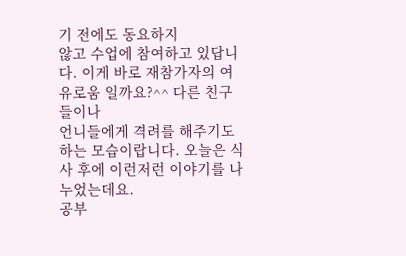기 전에도 동요하지
않고 수업에 참여하고 있답니다. 이게 바로 재참가자의 여유로움 일까요?^^ 다른 친구들이나
언니들에게 격려를 해주기도 하는 모습이랍니다. 오늘은 식사 후에 이런저런 이야기를 나누었는데요.
공부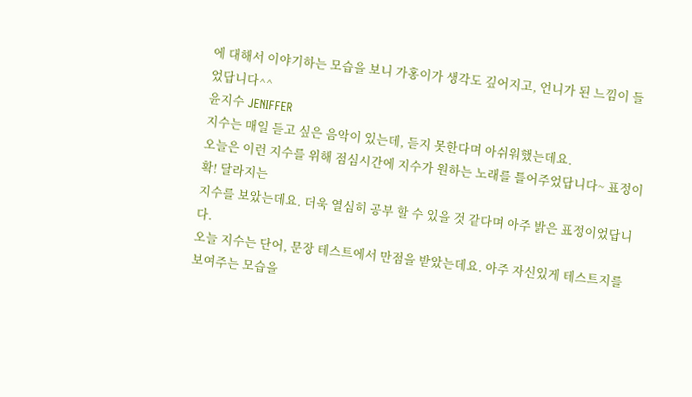에 대해서 이야기하는 모습을 보니 가홍이가 생각도 깊어지고, 언니가 된 느낌이 들었답니다^^
윤지수 JENIFFER
지수는 매일 듣고 싶은 음악이 있는데, 듣지 못한다며 아쉬워했는데요.
오늘은 이런 지수를 위해 점심시간에 지수가 원하는 노래를 틀어주었답니다~ 표정이 확! 달라지는
지수를 보았는데요. 더욱 열심히 공부 할 수 있을 것 같다며 아주 밝은 표정이었답니다.
오늘 지수는 단어, 문장 테스트에서 만점을 받았는데요. 아주 자신있게 테스트지를 보여주는 모습을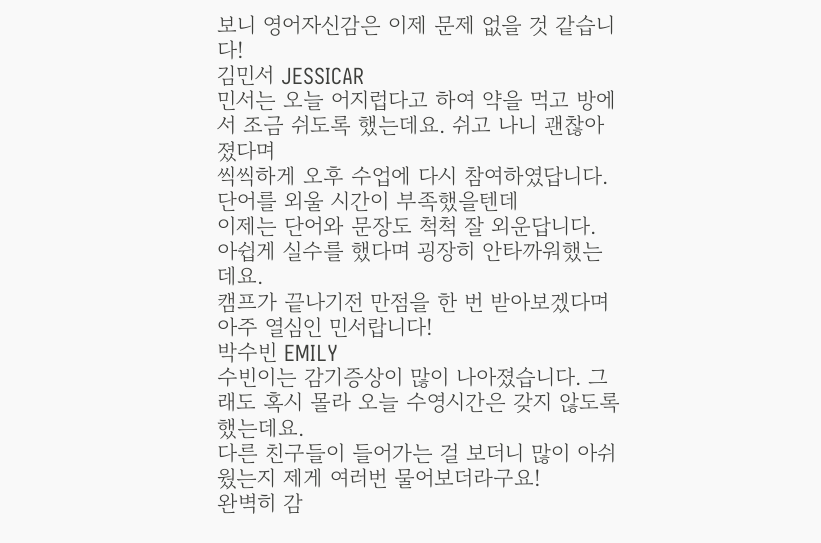보니 영어자신감은 이제 문제 없을 것 같습니다!
김민서 JESSICAR
민서는 오늘 어지럽다고 하여 약을 먹고 방에서 조금 쉬도록 했는데요. 쉬고 나니 괜찮아 졌다며
씩씩하게 오후 수업에 다시 참여하였답니다. 단어를 외울 시간이 부족했을텐데
이제는 단어와 문장도 척척 잘 외운답니다. 아쉽게 실수를 했다며 굉장히 안타까워했는데요.
캠프가 끝나기전 만점을 한 번 받아보겠다며 아주 열심인 민서랍니다!
박수빈 EMILY
수빈이는 감기증상이 많이 나아졌습니다. 그래도 혹시 몰라 오늘 수영시간은 갖지 않도록 했는데요.
다른 친구들이 들어가는 걸 보더니 많이 아쉬웠는지 제게 여러번 물어보더라구요!
완벽히 감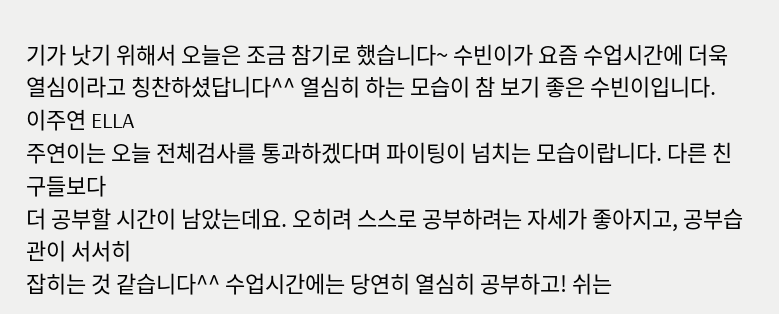기가 낫기 위해서 오늘은 조금 참기로 했습니다~ 수빈이가 요즘 수업시간에 더욱
열심이라고 칭찬하셨답니다^^ 열심히 하는 모습이 참 보기 좋은 수빈이입니다.
이주연 ELLA
주연이는 오늘 전체검사를 통과하겠다며 파이팅이 넘치는 모습이랍니다. 다른 친구들보다
더 공부할 시간이 남았는데요. 오히려 스스로 공부하려는 자세가 좋아지고, 공부습관이 서서히
잡히는 것 같습니다^^ 수업시간에는 당연히 열심히 공부하고! 쉬는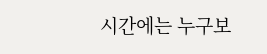시간에는 누구보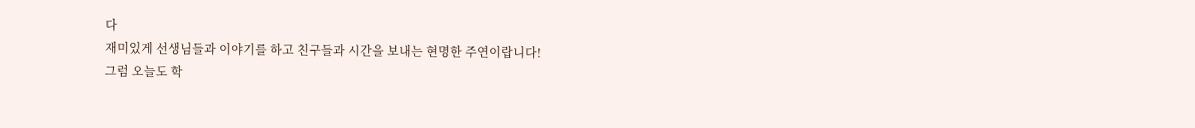다
재미있게 선생님들과 이야기를 하고 친구들과 시간을 보내는 현명한 주연이랍니다!
그럼 오늘도 학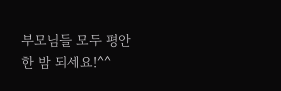부모님들 모두 평안한 밤 되세요!^^